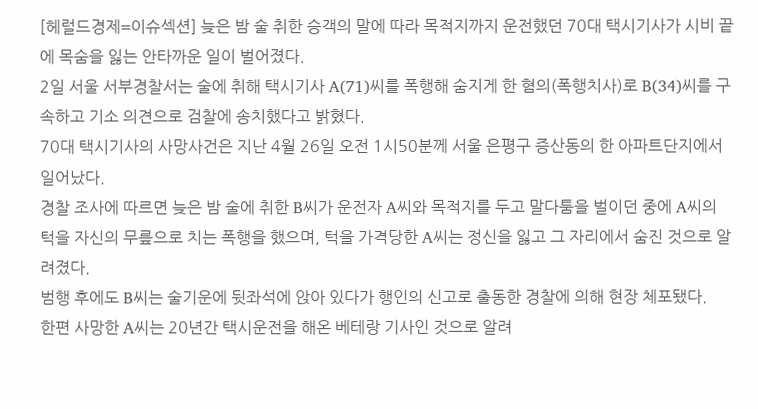[헤럴드경제=이슈섹션] 늦은 밤 술 취한 승객의 말에 따라 목적지까지 운전했던 70대 택시기사가 시비 끝에 목숨을 잃는 안타까운 일이 벌어졌다.
2일 서울 서부경찰서는 술에 취해 택시기사 A(71)씨를 폭행해 숨지게 한 혐의(폭행치사)로 B(34)씨를 구속하고 기소 의견으로 검찰에 송치했다고 밝혔다.
70대 택시기사의 사망사건은 지난 4월 26일 오전 1시50분께 서울 은평구 증산동의 한 아파트단지에서 일어났다.
경찰 조사에 따르면 늦은 밤 술에 취한 B씨가 운전자 A씨와 목적지를 두고 말다툼을 벌이던 중에 A씨의 턱을 자신의 무릎으로 치는 폭행을 했으며, 턱을 가격당한 A씨는 정신을 잃고 그 자리에서 숨진 것으로 알려졌다.
범행 후에도 B씨는 술기운에 뒷좌석에 앉아 있다가 행인의 신고로 출동한 경찰에 의해 현장 체포됐다.
한편 사망한 A씨는 20년간 택시운전을 해온 베테랑 기사인 것으로 알려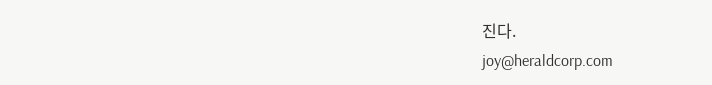진다.
joy@heraldcorp.com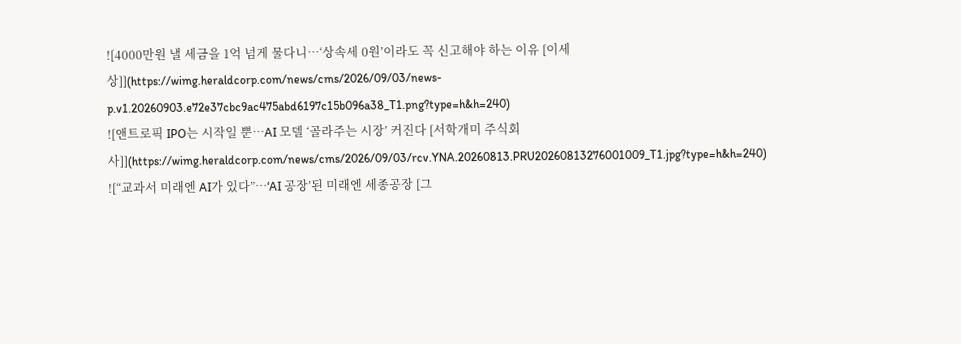![4000만원 낼 세금을 1억 넘게 물다니…‘상속세 0원’이라도 꼭 신고해야 하는 이유 [이세상]](https://wimg.heraldcorp.com/news/cms/2026/09/03/news-p.v1.20260903.e72e37cbc9ac475abd6197c15b096a38_T1.png?type=h&h=240)
![앤트로픽 IPO는 시작일 뿐…AI 모델 ‘골라주는 시장’ 커진다 [서학개미 주식회사]](https://wimg.heraldcorp.com/news/cms/2026/09/03/rcv.YNA.20260813.PRU20260813276001009_T1.jpg?type=h&h=240)
![“교과서 미래엔 AI가 있다”…‘AI 공장’된 미래엔 세종공장 [그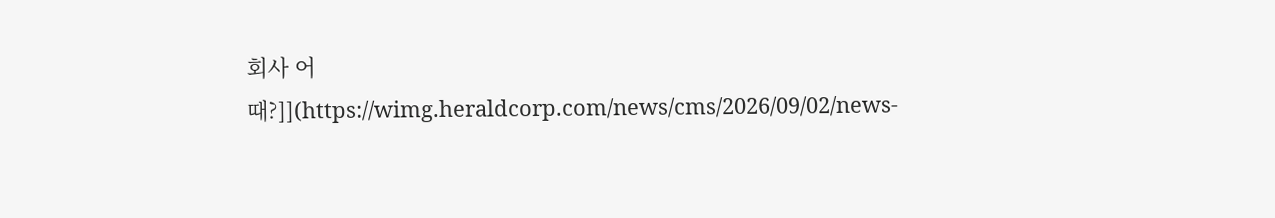회사 어때?]](https://wimg.heraldcorp.com/news/cms/2026/09/02/news-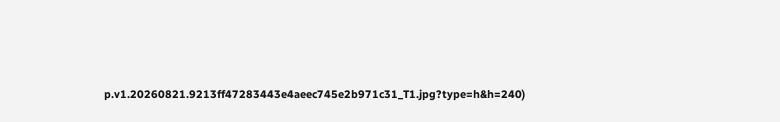p.v1.20260821.9213ff47283443e4aeec745e2b971c31_T1.jpg?type=h&h=240)